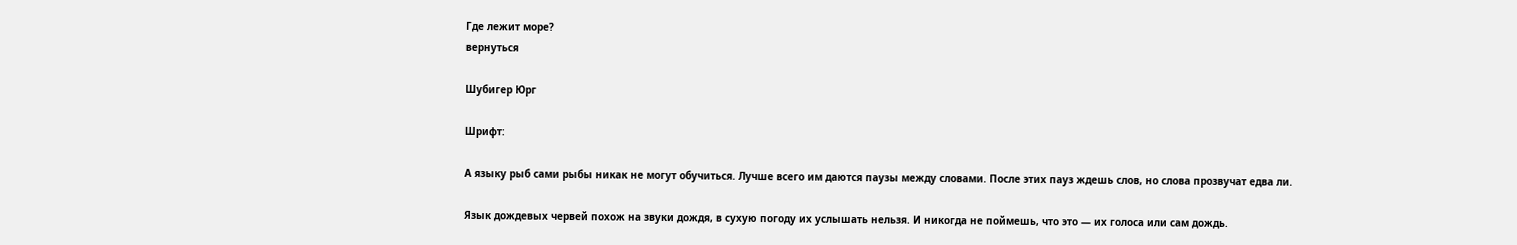Где лежит море?
вернуться

Шубигер Юрг

Шрифт:

А языку рыб сами рыбы никак не могут обучиться. Лучше всего им даются паузы между словами. После этих пауз ждешь слов, но слова прозвучат едва ли.

Язык дождевых червей похож на звуки дождя, в сухую погоду их услышать нельзя. И никогда не поймешь, что это — их голоса или сам дождь.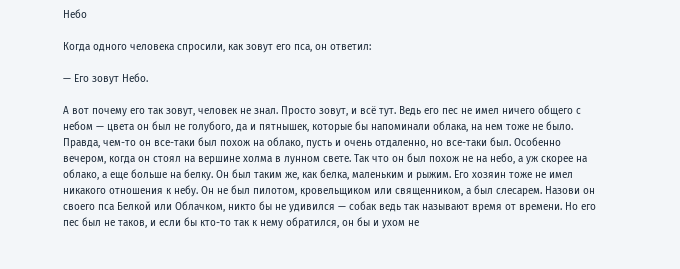Небо

Когда одного человека спросили, как зовут его пса, он ответил:

— Его зовут Небо.

А вот почему его так зовут, человек не знал. Просто зовут, и всё тут. Ведь его пес не имел ничего общего с небом — цвета он был не голубого, да и пятнышек, которые бы напоминали облака, на нем тоже не было. Правда, чем-то он все-таки был похож на облако, пусть и очень отдаленно, но все-таки был. Особенно вечером, когда он стоял на вершине холма в лунном свете. Так что он был похож не на небо, а уж скорее на облако, а еще больше на белку. Он был таким же, как белка, маленьким и рыжим. Его хозяин тоже не имел никакого отношения к небу. Он не был пилотом, кровельщиком или священником, а был слесарем. Назови он своего пса Белкой или Облачком, никто бы не удивился — собак ведь так называют время от времени. Но его пес был не таков, и если бы кто-то так к нему обратился, он бы и ухом не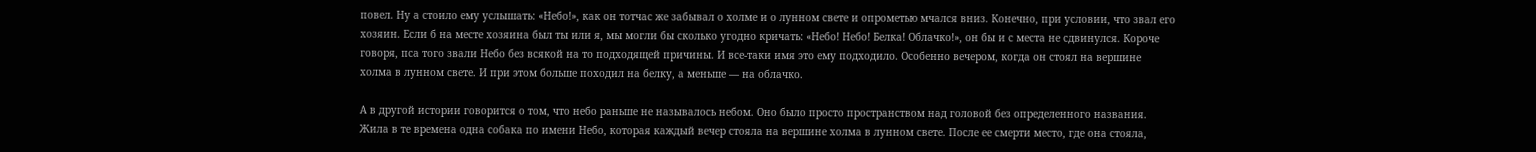повел. Ну а стоило ему услышать: «Небо!», как он тотчас же забывал о холме и о лунном свете и опрометью мчался вниз. Конечно, при условии, что звал его хозяин. Если б на месте хозяина был ты или я, мы могли бы сколько угодно кричать: «Небо! Небо! Белка! Облачко!», он бы и с места не сдвинулся. Короче говоря, пса того звали Небо без всякой на то подходящей причины. И все-таки имя это ему подходило. Особенно вечером, когда он стоял на вершине холма в лунном свете. И при этом больше походил на белку, а меньше — на облачко.

А в другой истории говорится о том, что небо раньше не называлось небом. Оно было просто пространством над головой без определенного названия. Жила в те времена одна собака по имени Небо, которая каждый вечер стояла на вершине холма в лунном свете. После ее смерти место, где она стояла,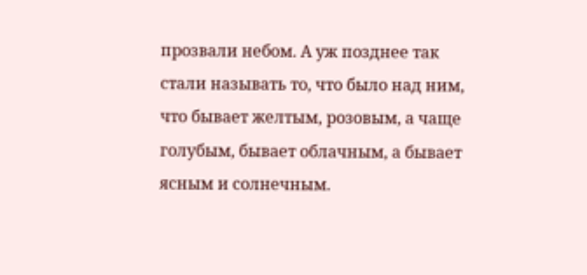прозвали небом. А уж позднее так стали называть то, что было над ним, что бывает желтым, розовым, а чаще голубым, бывает облачным, а бывает ясным и солнечным.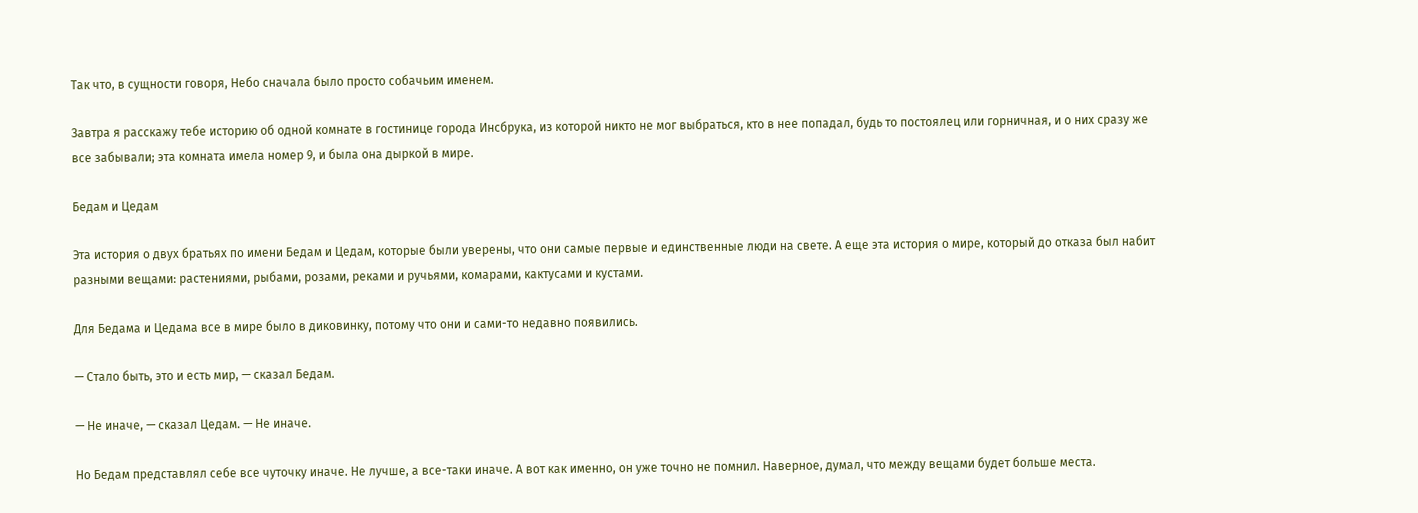Так что, в сущности говоря, Небо сначала было просто собачьим именем.

Завтра я расскажу тебе историю об одной комнате в гостинице города Инсбрука, из которой никто не мог выбраться, кто в нее попадал, будь то постоялец или горничная, и о них сразу же все забывали; эта комната имела номер 9, и была она дыркой в мире.

Бедам и Цедам

Эта история о двух братьях по имени Бедам и Цедам, которые были уверены, что они самые первые и единственные люди на свете. А еще эта история о мире, который до отказа был набит разными вещами: растениями, рыбами, розами, реками и ручьями, комарами, кактусами и кустами.

Для Бедама и Цедама все в мире было в диковинку, потому что они и сами-то недавно появились.

— Стало быть, это и есть мир, — сказал Бедам.

— Не иначе, — сказал Цедам. — Не иначе.

Но Бедам представлял себе все чуточку иначе. Не лучше, а все-таки иначе. А вот как именно, он уже точно не помнил. Наверное, думал, что между вещами будет больше места.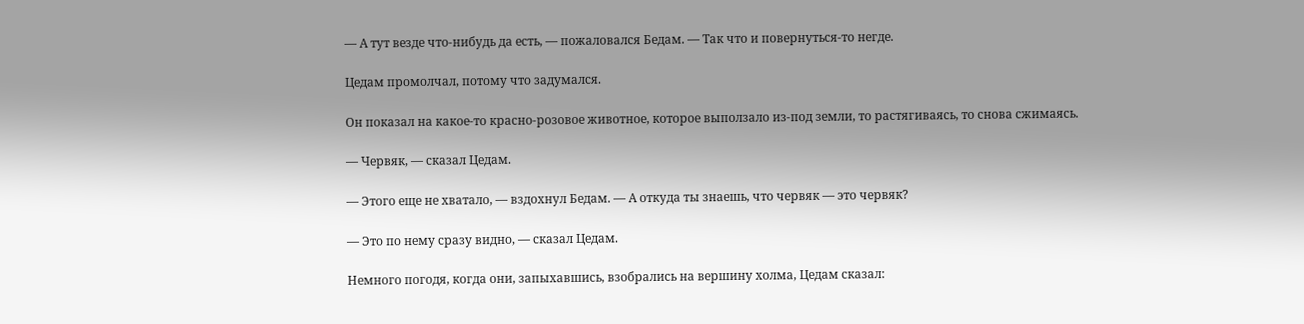— А тут везде что-нибудь да есть, — пожаловался Бедам. — Так что и повернуться-то негде.

Цедам промолчал, потому что задумался.

Он показал на какое-то красно-розовое животное, которое выползало из-под земли, то растягиваясь, то снова сжимаясь.

— Червяк, — сказал Цедам.

— Этого еще не хватало, — вздохнул Бедам. — А откуда ты знаешь, что червяк — это червяк?

— Это по нему сразу видно, — сказал Цедам.

Немного погодя, когда они, запыхавшись, взобрались на вершину холма, Цедам сказал: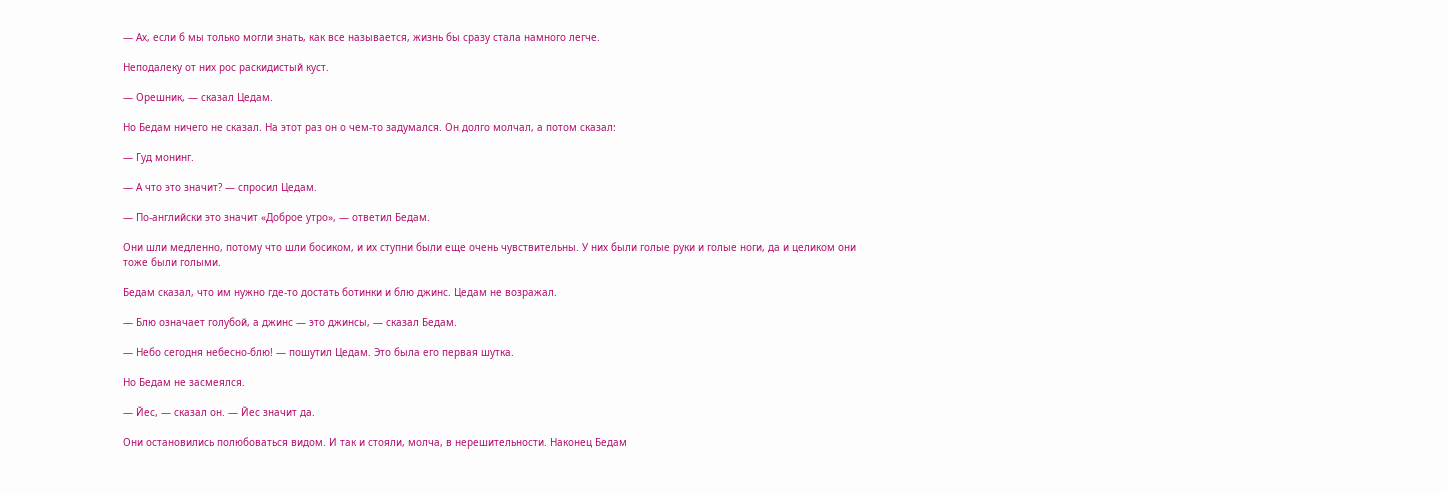— Ах, если б мы только могли знать, как все называется, жизнь бы сразу стала намного легче.

Неподалеку от них рос раскидистый куст.

— Орешник, — сказал Цедам.

Но Бедам ничего не сказал. На этот раз он о чем-то задумался. Он долго молчал, а потом сказал:

— Гуд монинг.

— А что это значит? — спросил Цедам.

— По-английски это значит «Доброе утро», — ответил Бедам.

Они шли медленно, потому что шли босиком, и их ступни были еще очень чувствительны. У них были голые руки и голые ноги, да и целиком они тоже были голыми.

Бедам сказал, что им нужно где-то достать ботинки и блю джинс. Цедам не возражал.

— Блю означает голубой, а джинс — это джинсы, — сказал Бедам.

— Небо сегодня небесно-блю! — пошутил Цедам. Это была его первая шутка.

Но Бедам не засмеялся.

— Йес, — сказал он. — Йес значит да.

Они остановились полюбоваться видом. И так и стояли, молча, в нерешительности. Наконец Бедам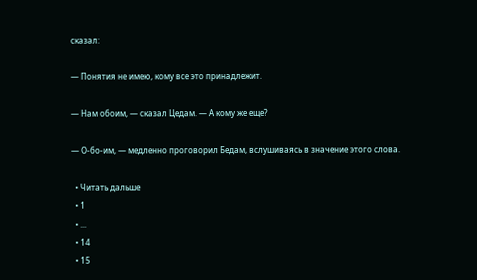сказал:

— Понятия не имею, кому все это принадлежит.

— Нам обоим, — сказал Цедам. — А кому же еще?

— О-бо-им, — медленно проговорил Бедам, вслушиваясь в значение этого слова.

  • Читать дальше
  • 1
  • ...
  • 14
  • 15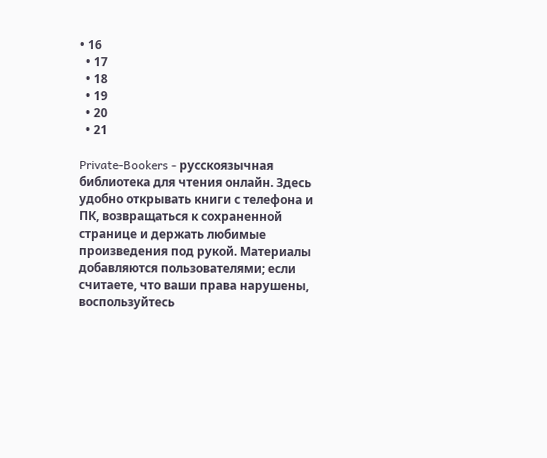• 16
  • 17
  • 18
  • 19
  • 20
  • 21

Private-Bookers - русскоязычная библиотека для чтения онлайн. Здесь удобно открывать книги с телефона и ПК, возвращаться к сохраненной странице и держать любимые произведения под рукой. Материалы добавляются пользователями; если считаете, что ваши права нарушены, воспользуйтесь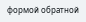формой обратной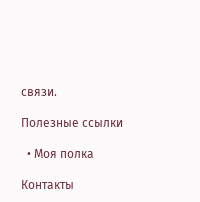связи.

Полезные ссылки

  • Моя полка

Контакты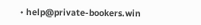• help@private-bookers.win